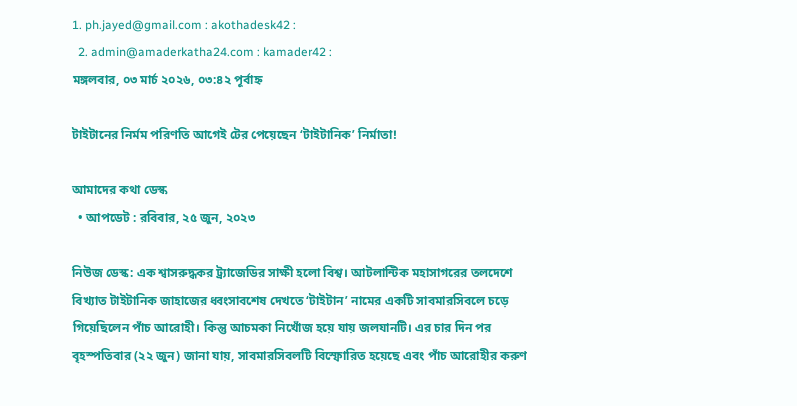1. ph.jayed@gmail.com : akothadesk42 :
  2. admin@amaderkatha24.com : kamader42 :
মঙ্গলবার, ০৩ মার্চ ২০২৬, ০৩:৪২ পূর্বাহ্ন

টাইটানের নির্মম পরিণতি আগেই টের পেয়েছেন ‘টাইটানিক’ নির্মাতা!

আমাদের কথা ডেস্ক
  • আপডেট : রবিবার, ২৫ জুন, ২০২৩

নিউজ ডেস্ক: এক শ্বাসরুদ্ধকর ট্র্যাজেডির সাক্ষী হলো বিশ্ব। আটলান্টিক মহাসাগরের তলদেশে বিখ্যাত টাইটানিক জাহাজের ধ্বংসাবশেষ দেখতে ‘টাইটান’ নামের একটি সাবমারসিবলে চড়ে গিয়েছিলেন পাঁচ আরোহী। কিন্তু আচমকা নিখোঁজ হয়ে যায় জলযানটি। এর চার দিন পর বৃহস্পতিবার (২২ জুন) জানা যায়, সাবমারসিবলটি বিস্ফোরিত হয়েছে এবং পাঁচ আরোহীর করুণ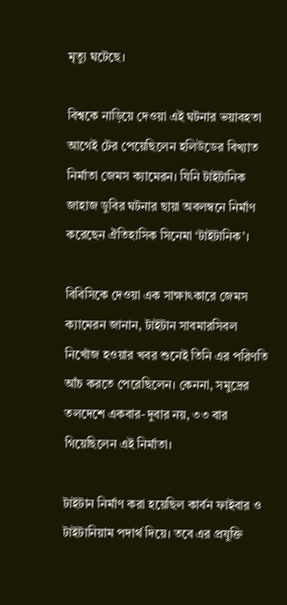মৃত্যু ঘটেছে।

বিশ্বকে নাড়িয়ে দেওয়া এই ঘটনার ভয়াবহতা আগেই টের পেয়েছিলেন হলিউডের বিখ্যাত নির্মাতা জেমস ক্যামেরন। যিনি টাইটানিক জাহাজ ডুবির ঘটনার ছায়া অবলম্বনে নির্মাণ করেছেন ঐতিহাসিক সিনেমা ‘টাইটানিক’।

বিবিসিকে দেওয়া এক সাক্ষাৎকারে জেমস ক্যামেরন জানান, টাইটান সাবমারসিবল নিখোঁজ হওয়ার খবর শুনেই তিনি এর পরিণতি আঁচ করতে পেরেছিলেন। কেননা, সমুদ্রের তলদেশে একবার-দুবার নয়, ৩৩ বার গিয়েছিলেন এই নির্মাতা।

টাইটান নির্মাণ করা হয়েছিল কার্বন ফাইবার ও টাইটানিয়াম পদার্থ দিয়ে। তবে এর প্রযুক্তি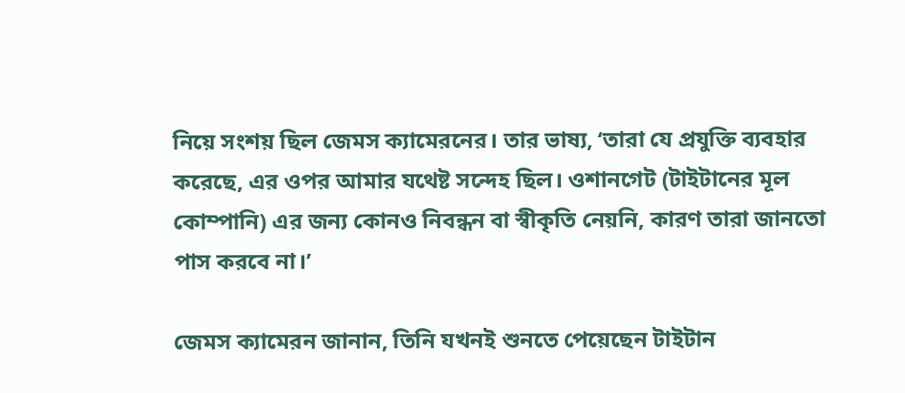নিয়ে সংশয় ছিল জেমস ক্যামেরনের। তার ভাষ্য, ‘তারা যে প্রযুক্তি ব্যবহার করেছে, এর ওপর আমার যথেষ্ট সন্দেহ ছিল। ওশানগেট (টাইটানের মূল কোম্পানি) এর জন্য কোনও নিবন্ধন বা স্বীকৃতি নেয়নি, কারণ তারা জানতো পাস করবে না।’

জেমস ক্যামেরন জানান, তিনি যখনই শুনতে পেয়েছেন টাইটান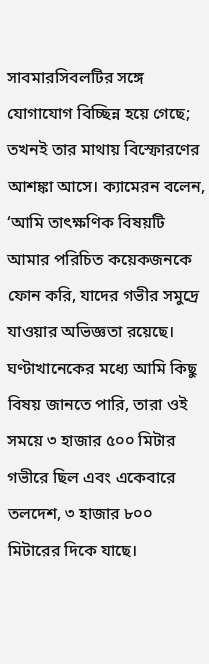সাবমারসিবলটির সঙ্গে যোগাযোগ বিচ্ছিন্ন হয়ে গেছে; তখনই তার মাথায় বিস্ফোরণের আশঙ্কা আসে। ক্যামেরন বলেন, ‘আমি তাৎক্ষণিক বিষয়টি আমার পরিচিত কয়েকজনকে ফোন করি, যাদের গভীর সমুদ্রে যাওয়ার অভিজ্ঞতা রয়েছে। ঘণ্টাখানেকের মধ্যে আমি কিছু বিষয় জানতে পারি, তারা ওই সময়ে ৩ হাজার ৫০০ মিটার গভীরে ছিল এবং একেবারে তলদেশ, ৩ হাজার ৮০০ মিটারের দিকে যাছে।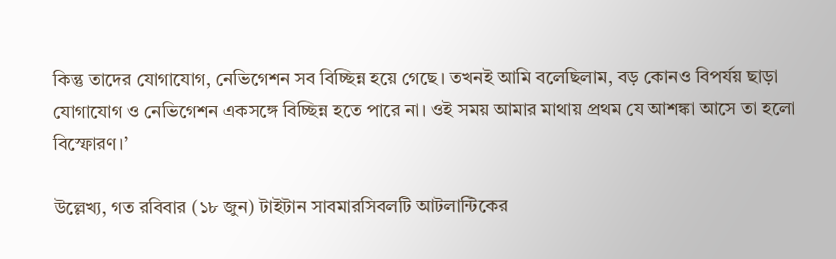কিন্তু তাদের যোগাযোগ, নেভিগেশন সব বিচ্ছিন্ন হয়ে গেছে। তখনই আমি বলেছিলাম, বড় কোনও বিপর্যয় ছাড়া যোগাযোগ ও নেভিগেশন একসঙ্গে বিচ্ছিন্ন হতে পারে না। ওই সময় আমার মাথায় প্রথম যে আশঙ্কা আসে তা হলো বিস্ফোরণ।’

উল্লেখ্য, গত রবিবার (১৮ জুন) টাইটান সাবমারসিবলটি আটলান্টিকের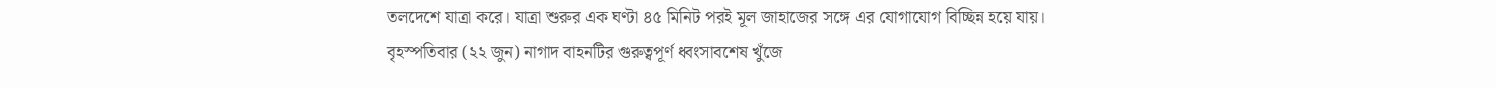তলদেশে যাত্রা করে। যাত্রা শুরুর এক ঘণ্টা ৪৫ মিনিট পরই মূল জাহাজের সঙ্গে এর যোগাযোগ বিচ্ছিন্ন হয়ে যায়। বৃহস্পতিবার (২২ জুন) নাগাদ বাহনটির গুরুত্বপূর্ণ ধ্বংসাবশেষ খুঁজে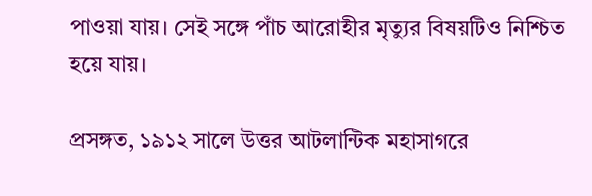পাওয়া যায়। সেই সঙ্গে পাঁচ আরোহীর মৃত্যুর বিষয়টিও নিশ্চিত হয়ে যায়।

প্রসঙ্গত, ১৯১২ সালে উত্তর আটলান্টিক মহাসাগরে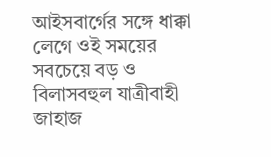আইসবার্গের সঙ্গে ধাক্কা লেগে ওই সময়ের সবচেয়ে বড় ও বিলাসবহুল যাত্রীবাহী জাহাজ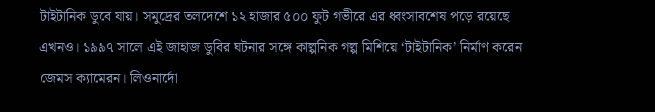টাইটানিক ডুবে যায়। সমুদ্রের তলদেশে ১২ হাজার ৫০০ ফুট গভীরে এর ধ্বংসাবশেষ পড়ে রয়েছে এখনও। ১৯৯৭ সালে এই জাহাজ ডুবির ঘটনার সঙ্গে কাল্পনিক গল্প মিশিয়ে ‘টাইটানিক’ নির্মাণ করেন জেমস ক্যামেরন। লিওনার্দো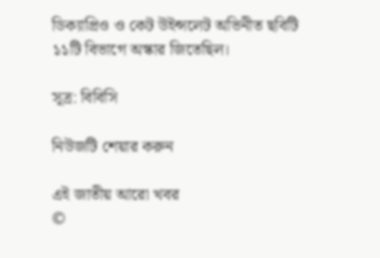ডিক্যাপ্রিও ও কেট উইন্সলেট অভিনীত ছবিটি ১১টি বিভাগে অস্কার জিতেছিল।

সূত্র: বিবিসি

নিউজটি শেয়ার করুন

এই জাতীয় আরো খবর
©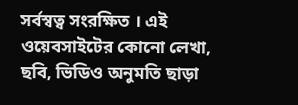সর্বস্বত্ব সংরক্ষিত । এই ওয়েবসাইটের কোনো লেখা, ছবি, ভিডিও অনুমতি ছাড়া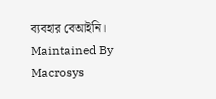ব্যবহার বেআইনি।
Maintained By Macrosys